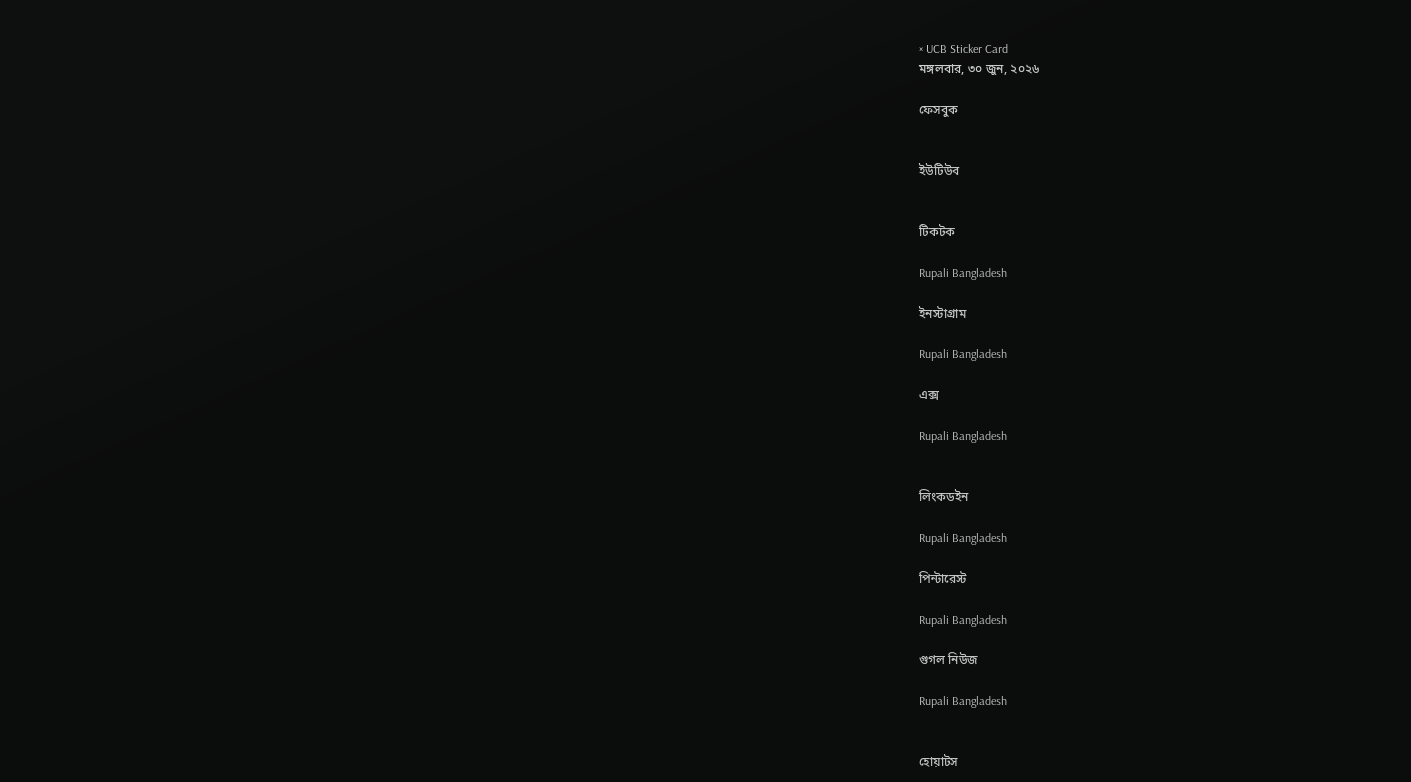× UCB Sticker Card
মঙ্গলবার, ৩০ জুন, ২০২৬

ফেসবুক


ইউটিউব


টিকটক

Rupali Bangladesh

ইনস্টাগ্রাম

Rupali Bangladesh

এক্স

Rupali Bangladesh


লিংকডইন

Rupali Bangladesh

পিন্টারেস্ট

Rupali Bangladesh

গুগল নিউজ

Rupali Bangladesh


হোয়াটস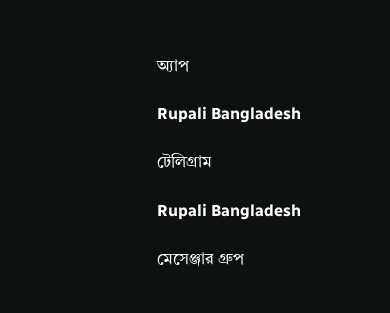অ্যাপ

Rupali Bangladesh

টেলিগ্রাম

Rupali Bangladesh

মেসেঞ্জার গ্রুপ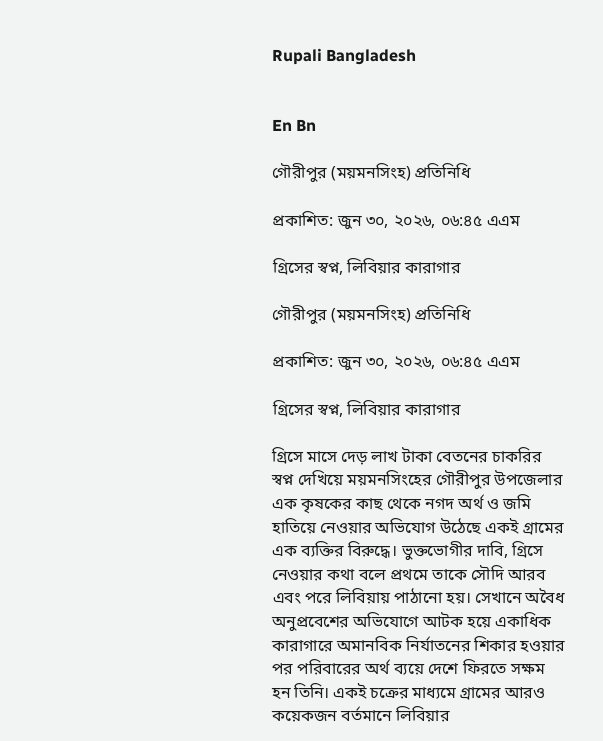Rupali Bangladesh


En Bn

গৌরীপুর (ময়মনসিংহ) প্রতিনিধি

প্রকাশিত: জুন ৩০, ২০২৬, ০৬:৪৫ এএম

গ্রিসের স্বপ্ন, লিবিয়ার কারাগার

গৌরীপুর (ময়মনসিংহ) প্রতিনিধি

প্রকাশিত: জুন ৩০, ২০২৬, ০৬:৪৫ এএম

গ্রিসের স্বপ্ন, লিবিয়ার কারাগার

গ্রিসে মাসে দেড় লাখ টাকা বেতনের চাকরির স্বপ্ন দেখিয়ে ময়মনসিংহের গৌরীপুর উপজেলার এক কৃষকের কাছ থেকে নগদ অর্থ ও জমি হাতিয়ে নেওয়ার অভিযোগ উঠেছে একই গ্রামের এক ব্যক্তির বিরুদ্ধে। ভুক্তভোগীর দাবি, গ্রিসে নেওয়ার কথা বলে প্রথমে তাকে সৌদি আরব এবং পরে লিবিয়ায় পাঠানো হয়। সেখানে অবৈধ অনুপ্রবেশের অভিযোগে আটক হয়ে একাধিক কারাগারে অমানবিক নির্যাতনের শিকার হওয়ার পর পরিবারের অর্থ ব্যয়ে দেশে ফিরতে সক্ষম হন তিনি। একই চক্রের মাধ্যমে গ্রামের আরও কয়েকজন বর্তমানে লিবিয়ার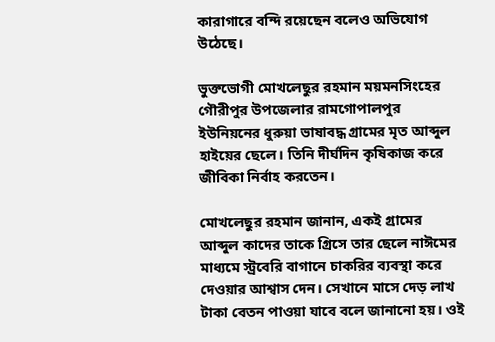কারাগারে বন্দি রয়েছেন বলেও অভিযোগ উঠেছে।

ভুক্তভোগী মোখলেছুর রহমান ময়মনসিংহের গৌরীপুর উপজেলার রামগোপালপুর ইউনিয়নের ধুরুয়া ভাষাবদ্ধ গ্রামের মৃত আব্দুল হাইয়ের ছেলে। তিনি দীর্ঘদিন কৃষিকাজ করে জীবিকা নির্বাহ করতেন।

মোখলেছুর রহমান জানান, একই গ্রামের আব্দুল কাদের তাকে গ্রিসে তার ছেলে নাঈমের মাধ্যমে স্ট্রবেরি বাগানে চাকরির ব্যবস্থা করে দেওয়ার আশ্বাস দেন। সেখানে মাসে দেড় লাখ টাকা বেতন পাওয়া যাবে বলে জানানো হয়। ওই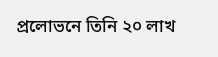প্রলোভনে তিনি ২০ লাখ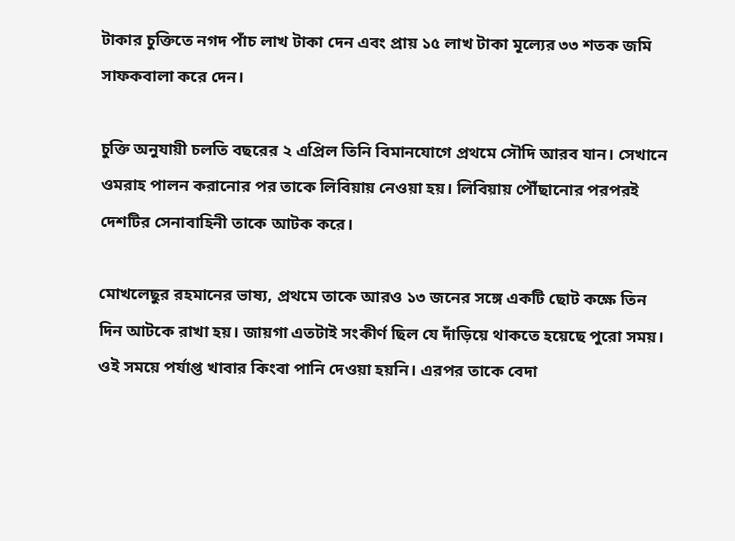টাকার চুক্তিতে নগদ পাঁচ লাখ টাকা দেন এবং প্রায় ১৫ লাখ টাকা মূল্যের ৩৩ শতক জমি সাফকবালা করে দেন।

চুক্তি অনুযায়ী চলতি বছরের ২ এপ্রিল তিনি বিমানযোগে প্রথমে সৌদি আরব যান। সেখানে ওমরাহ পালন করানোর পর তাকে লিবিয়ায় নেওয়া হয়। লিবিয়ায় পৌঁছানোর পরপরই দেশটির সেনাবাহিনী তাকে আটক করে।

মোখলেছুর রহমানের ভাষ্য, প্রথমে তাকে আরও ১৩ জনের সঙ্গে একটি ছোট কক্ষে তিন দিন আটকে রাখা হয়। জায়গা এতটাই সংকীর্ণ ছিল যে দাঁড়িয়ে থাকতে হয়েছে পুরো সময়। ওই সময়ে পর্যাপ্ত খাবার কিংবা পানি দেওয়া হয়নি। এরপর তাকে বেদা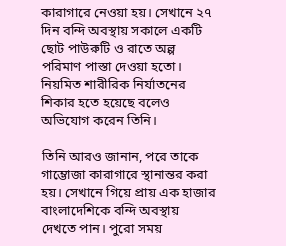কারাগারে নেওয়া হয়। সেখানে ২৭ দিন বন্দি অবস্থায় সকালে একটি ছোট পাউরুটি ও রাতে অল্প পরিমাণ পাস্তা দেওয়া হতো। নিয়মিত শারীরিক নির্যাতনের শিকার হতে হয়েছে বলেও অভিযোগ করেন তিনি।

তিনি আরও জানান, পরে তাকে গাম্ভোজা কারাগারে স্থানান্তর করা হয়। সেখানে গিয়ে প্রায় এক হাজার বাংলাদেশিকে বন্দি অবস্থায় দেখতে পান। পুরো সময়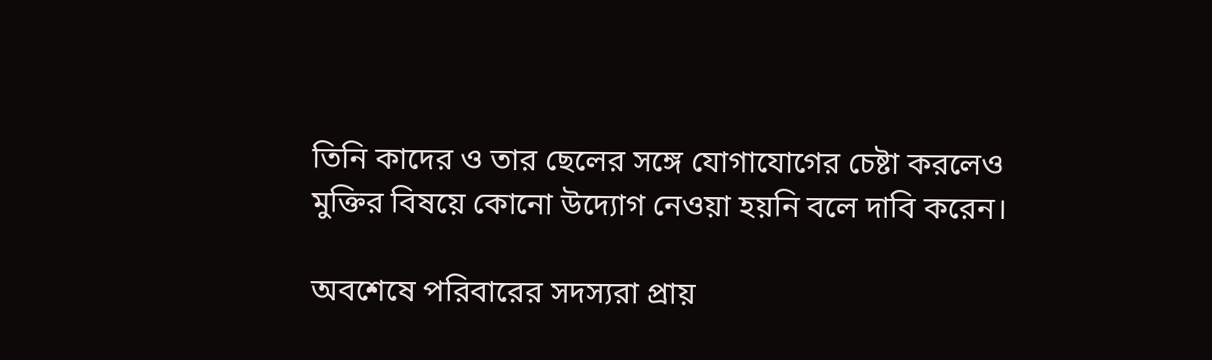তিনি কাদের ও তার ছেলের সঙ্গে যোগাযোগের চেষ্টা করলেও মুক্তির বিষয়ে কোনো উদ্যোগ নেওয়া হয়নি বলে দাবি করেন।

অবশেষে পরিবারের সদস্যরা প্রায়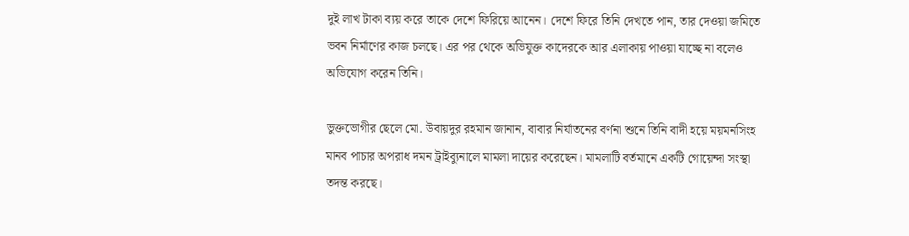দুই লাখ টাকা ব্যয় করে তাকে দেশে ফিরিয়ে আনেন। দেশে ফিরে তিনি দেখতে পান, তার দেওয়া জমিতে ভবন নির্মাণের কাজ চলছে। এর পর থেকে অভিযুক্ত কাদেরকে আর এলাকায় পাওয়া যাচ্ছে না বলেও অভিযোগ করেন তিনি।

ভুক্তভোগীর ছেলে মো. উবায়দুর রহমান জানান, বাবার নির্যাতনের বর্ণনা শুনে তিনি বাদী হয়ে ময়মনসিংহ মানব পাচার অপরাধ দমন ট্রাইব্যুনালে মামলা দায়ের করেছেন। মামলাটি বর্তমানে একটি গোয়েন্দা সংস্থা তদন্ত করছে।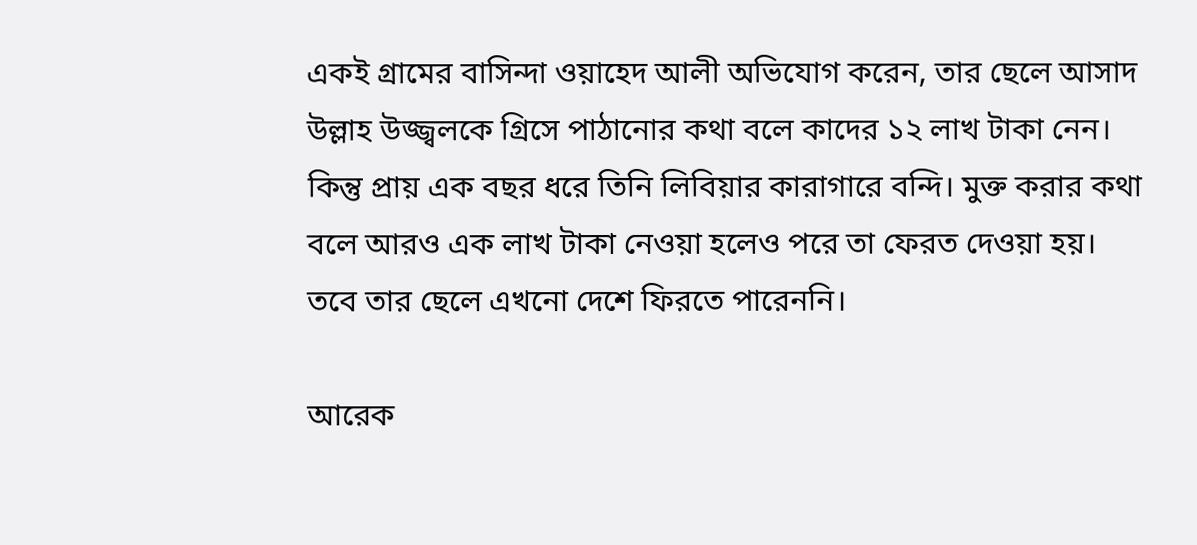একই গ্রামের বাসিন্দা ওয়াহেদ আলী অভিযোগ করেন, তার ছেলে আসাদ উল্লাহ উজ্জ্বলকে গ্রিসে পাঠানোর কথা বলে কাদের ১২ লাখ টাকা নেন। কিন্তু প্রায় এক বছর ধরে তিনি লিবিয়ার কারাগারে বন্দি। মুক্ত করার কথা বলে আরও এক লাখ টাকা নেওয়া হলেও পরে তা ফেরত দেওয়া হয়। তবে তার ছেলে এখনো দেশে ফিরতে পারেননি।

আরেক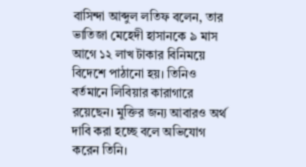বাসিন্দা আব্দুল লতিফ বলেন, তার ভাতিজা মেহেদী হাসানকে ৯ মাস আগে ১২ লাখ টাকার বিনিময়ে বিদেশে পাঠানো হয়। তিনিও বর্তমানে লিবিয়ার কারাগারে রয়েছেন। মুক্তির জন্য আবারও অর্থ দাবি করা হচ্ছে বলে অভিযোগ করেন তিনি।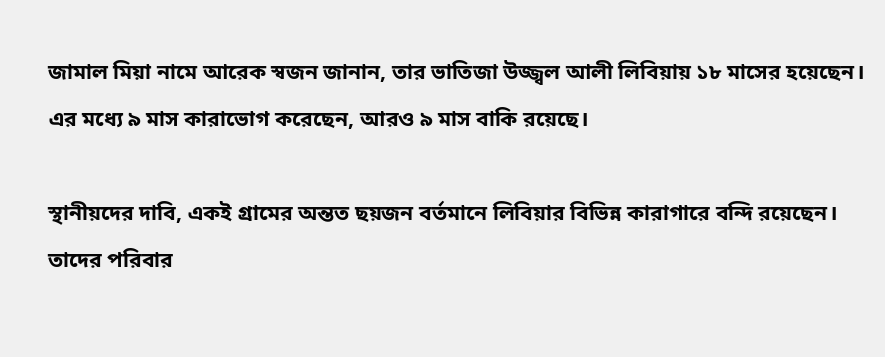জামাল মিয়া নামে আরেক স্বজন জানান, তার ভাতিজা উজ্জ্বল আলী লিবিয়ায় ১৮ মাসের হয়েছেন। এর মধ্যে ৯ মাস কারাভোগ করেছেন, আরও ৯ মাস বাকি রয়েছে।

স্থানীয়দের দাবি, একই গ্রামের অন্তত ছয়জন বর্তমানে লিবিয়ার বিভিন্ন কারাগারে বন্দি রয়েছেন। তাদের পরিবার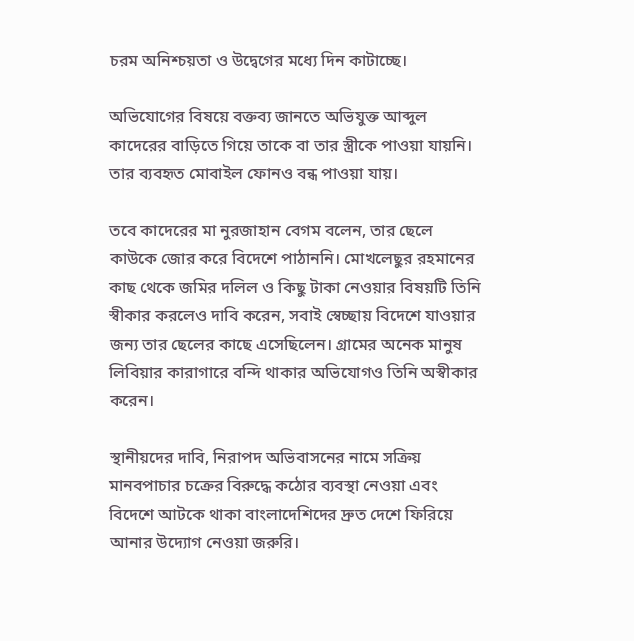চরম অনিশ্চয়তা ও উদ্বেগের মধ্যে দিন কাটাচ্ছে।

অভিযোগের বিষয়ে বক্তব্য জানতে অভিযুক্ত আব্দুল কাদেরের বাড়িতে গিয়ে তাকে বা তার স্ত্রীকে পাওয়া যায়নি। তার ব্যবহৃত মোবাইল ফোনও বন্ধ পাওয়া যায়।

তবে কাদেরের মা নুরজাহান বেগম বলেন, তার ছেলে কাউকে জোর করে বিদেশে পাঠাননি। মোখলেছুর রহমানের কাছ থেকে জমির দলিল ও কিছু টাকা নেওয়ার বিষয়টি তিনি স্বীকার করলেও দাবি করেন, সবাই স্বেচ্ছায় বিদেশে যাওয়ার জন্য তার ছেলের কাছে এসেছিলেন। গ্রামের অনেক মানুষ লিবিয়ার কারাগারে বন্দি থাকার অভিযোগও তিনি অস্বীকার করেন।

স্থানীয়দের দাবি, নিরাপদ অভিবাসনের নামে সক্রিয় মানবপাচার চক্রের বিরুদ্ধে কঠোর ব্যবস্থা নেওয়া এবং বিদেশে আটকে থাকা বাংলাদেশিদের দ্রুত দেশে ফিরিয়ে আনার উদ্যোগ নেওয়া জরুরি।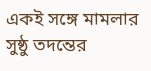একই সঙ্গে মামলার সুষ্ঠু তদন্তের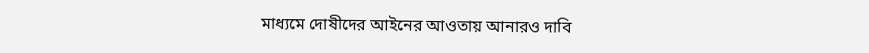মাধ্যমে দোষীদের আইনের আওতায় আনারও দাবি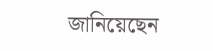জানিয়েছেন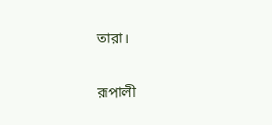তারা।

রূপালী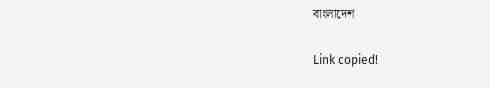বাংলাদেশ

Link copied!